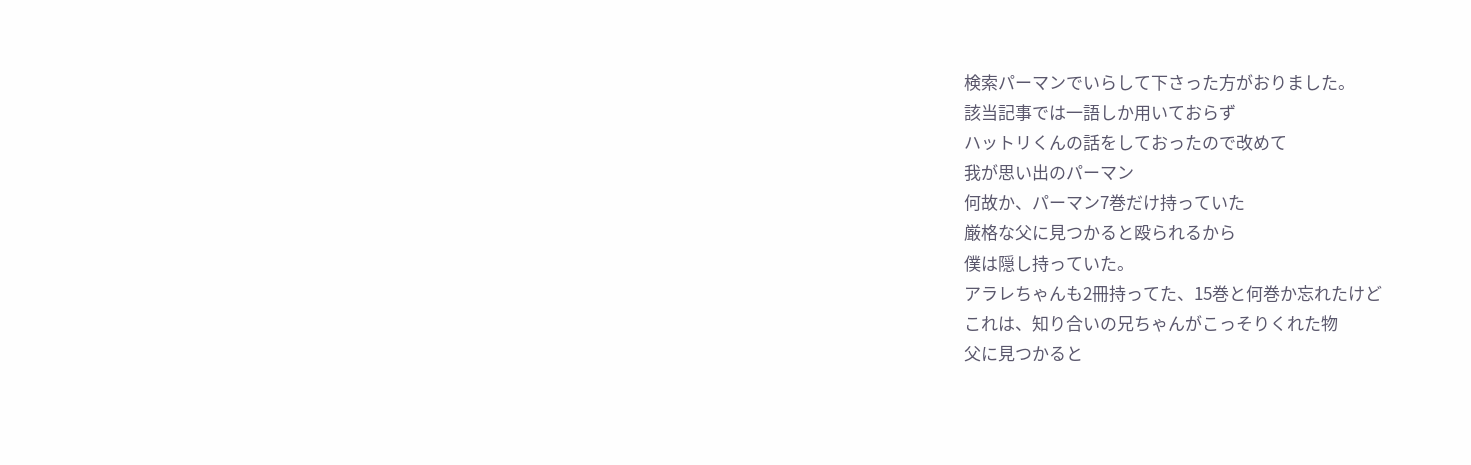検索パーマンでいらして下さった方がおりました。
該当記事では一語しか用いておらず
ハットリくんの話をしておったので改めて
我が思い出のパーマン
何故か、パーマン7巻だけ持っていた
厳格な父に見つかると殴られるから
僕は隠し持っていた。
アラレちゃんも2冊持ってた、15巻と何巻か忘れたけど
これは、知り合いの兄ちゃんがこっそりくれた物
父に見つかると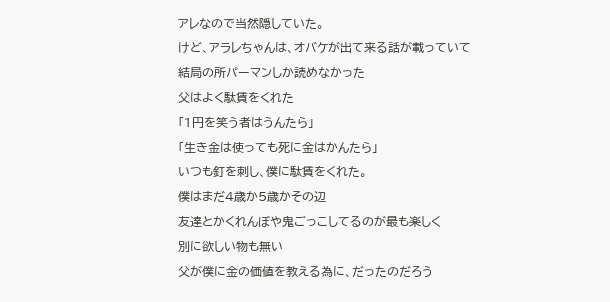アレなので当然隠していた。
けど、アラレちゃんは、オバケが出て来る話が載っていて
結局の所パーマンしか読めなかった
父はよく駄賃をくれた
「1円を笑う者はうんたら」
「生き金は使っても死に金はかんたら」
いつも釘を刺し、僕に駄賃をくれた。
僕はまだ4歳か5歳かその辺
友達とかくれんぼや鬼ごっこしてるのが最も楽しく
別に欲しい物も無い
父が僕に金の価値を教える為に、だったのだろう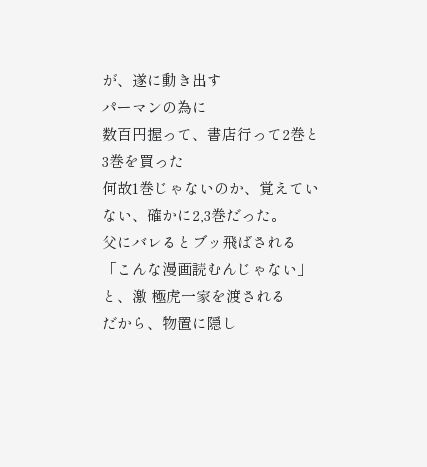が、遂に動き出す
パーマンの為に
数百円握って、書店行って2巻と3巻を買った
何故1巻じゃないのか、覚えていない、確かに2,3巻だった。
父にバレるとブッ飛ばされる
「こんな漫画読むんじゃない」と、激 極虎一家を渡される
だから、物置に隠し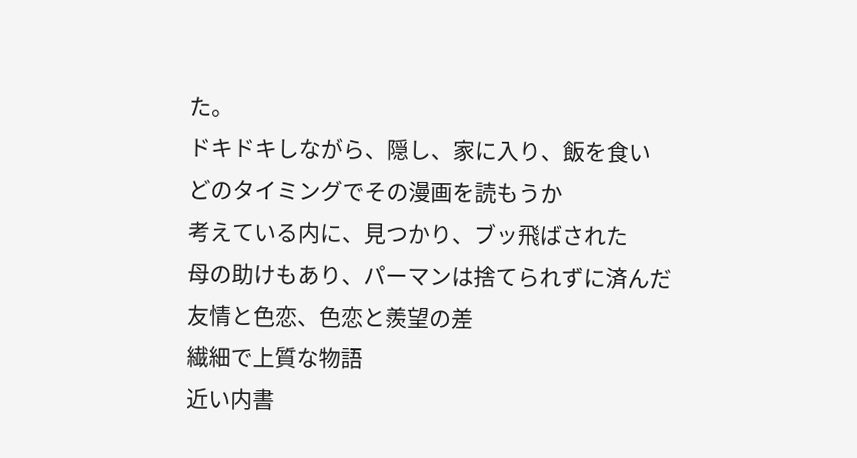た。
ドキドキしながら、隠し、家に入り、飯を食い
どのタイミングでその漫画を読もうか
考えている内に、見つかり、ブッ飛ばされた
母の助けもあり、パーマンは捨てられずに済んだ
友情と色恋、色恋と羨望の差
繊細で上質な物語
近い内書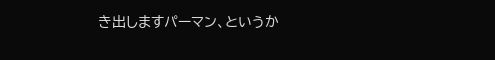き出しますパーマン、というか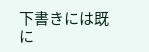下書きには既に